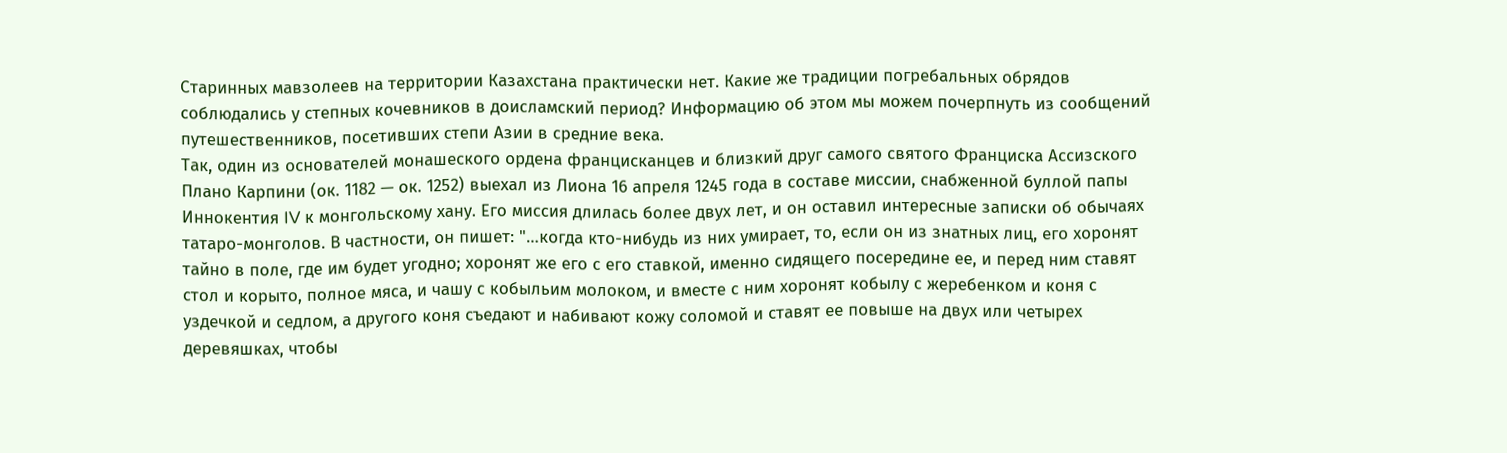Старинных мавзолеев на территории Казахстана практически нет. Какие же традиции погребальных обрядов соблюдались у степных кочевников в доисламский период? Информацию об этом мы можем почерпнуть из сообщений путешественников, посетивших степи Азии в средние века.
Так, один из основателей монашеского ордена францисканцев и близкий друг самого святого Франциска Ассизского Плано Карпини (ок. 1182 — ок. 1252) выехал из Лиона 16 апреля 1245 года в составе миссии, снабженной буллой папы Иннокентия IV к монгольскому хану. Его миссия длилась более двух лет, и он оставил интересные записки об обычаях татаро-монголов. В частности, он пишет: "…когда кто-нибудь из них умирает, то, если он из знатных лиц, его хоронят тайно в поле, где им будет угодно; хоронят же его с его ставкой, именно сидящего посередине ее, и перед ним ставят стол и корыто, полное мяса, и чашу с кобыльим молоком, и вместе с ним хоронят кобылу с жеребенком и коня с уздечкой и седлом, а другого коня съедают и набивают кожу соломой и ставят ее повыше на двух или четырех деревяшках, чтобы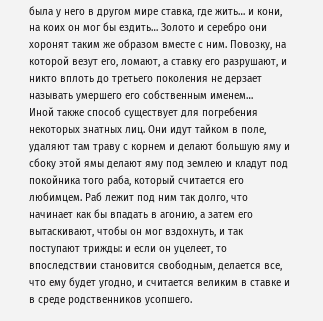была у него в другом мире ставка, где жить… и кони, на коих он мог бы ездить… Золото и серебро они хоронят таким же образом вместе с ним. Повозку, на которой везут его, ломают, а ставку его разрушают, и никто вплоть до третьего поколения не дерзает называть умершего его собственным именем…
Иной также способ существует для погребения некоторых знатных лиц. Они идут тайком в поле, удаляют там траву с корнем и делают большую яму и сбоку этой ямы делают яму под землею и кладут под покойника того раба, который считается его любимцем. Раб лежит под ним так долго, что начинает как бы впадать в агонию, а затем его вытаскивают, чтобы он мог вздохнуть, и так поступают трижды: и если он уцелеет, то впоследствии становится свободным, делается все, что ему будет угодно, и считается великим в ставке и в среде родственников усопшего.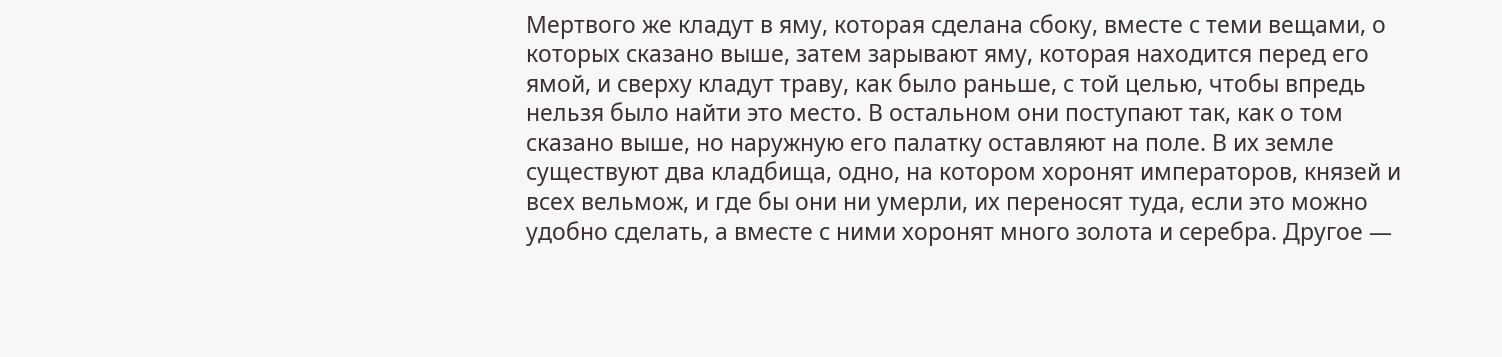Мертвого же кладут в яму, которая сделана сбоку, вместе с теми вещами, о которых сказано выше, затем зарывают яму, которая находится перед его ямой, и сверху кладут траву, как было раньше, с той целью, чтобы впредь нельзя было найти это место. В остальном они поступают так, как о том сказано выше, но наружную его палатку оставляют на поле. В их земле существуют два кладбища, одно, на котором хоронят императоров, князей и всех вельмож, и где бы они ни умерли, их переносят туда, если это можно удобно сделать, а вместе с ними хоронят много золота и серебра. Другое —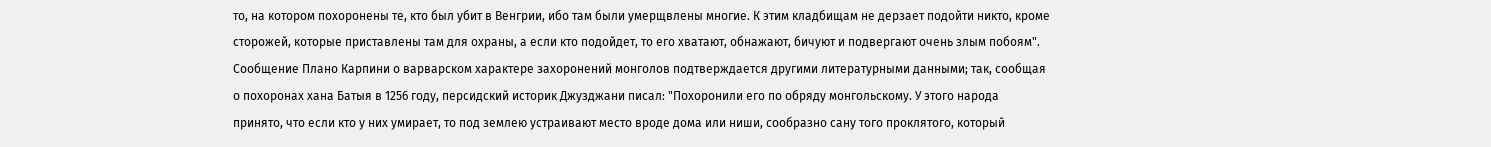то, на котором похоронены те, кто был убит в Венгрии, ибо там были умерщвлены многие. К этим кладбищам не дерзает подойти никто, кроме сторожей, которые приставлены там для охраны, а если кто подойдет, то его хватают, обнажают, бичуют и подвергают очень злым побоям".
Сообщение Плано Карпини о варварском характере захоронений монголов подтверждается другими литературными данными; так, сообщая о похоронах хана Батыя в 1256 году, персидский историк Джузджани писал: "Похоронили его по обряду монгольскому. У этого народа принято, что если кто у них умирает, то под землею устраивают место вроде дома или ниши, сообразно сану того проклятого, который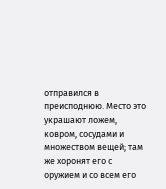отправился в преисподнюю. Место это украшают ложем, ковром, сосудами и множеством вещей; там же хоронят его с оружием и со всем его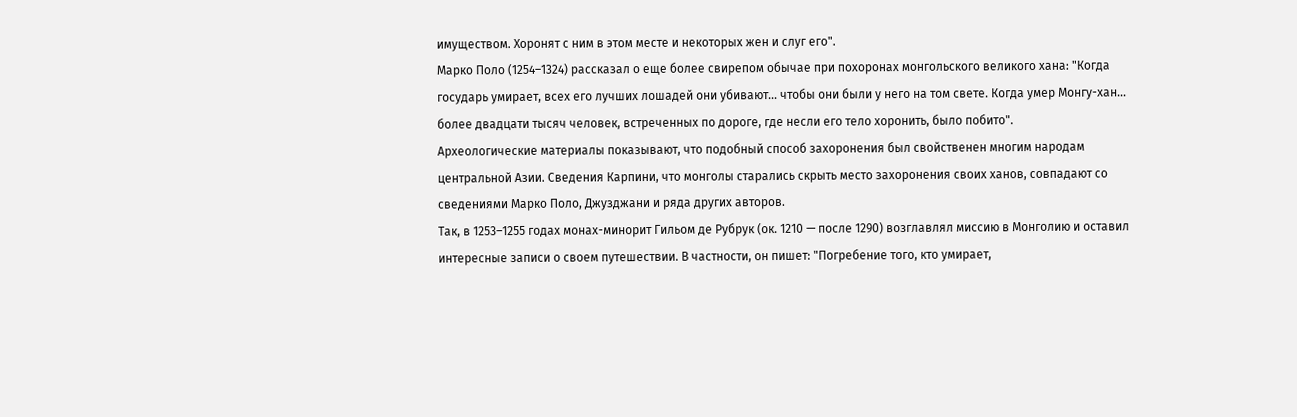имуществом. Хоронят с ним в этом месте и некоторых жен и слуг его".
Марко Поло (1254–1324) рассказал о еще более свирепом обычае при похоронах монгольского великого хана: "Когда государь умирает, всех его лучших лошадей они убивают… чтобы они были у него на том свете. Когда умер Монгу-хан… более двадцати тысяч человек, встреченных по дороге, где несли его тело хоронить, было побито".
Археологические материалы показывают, что подобный способ захоронения был свойственен многим народам центральной Азии. Сведения Карпини, что монголы старались скрыть место захоронения своих ханов, совпадают со сведениями Марко Поло, Джузджани и ряда других авторов.
Так, в 1253–1255 годах монах-минорит Гильом де Рубрук (ок. 1210 — после 1290) возглавлял миссию в Монголию и оставил интересные записи о своем путешествии. В частности, он пишет: "Погребение того, кто умирает,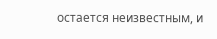остается неизвестным, и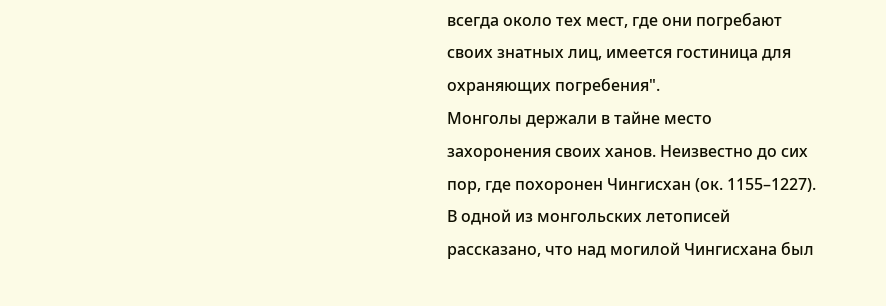всегда около тех мест, где они погребают своих знатных лиц, имеется гостиница для охраняющих погребения".
Монголы держали в тайне место захоронения своих ханов. Неизвестно до сих пор, где похоронен Чингисхан (ок. 1155–1227). В одной из монгольских летописей рассказано, что над могилой Чингисхана был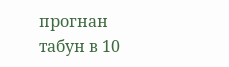прогнан табун в 10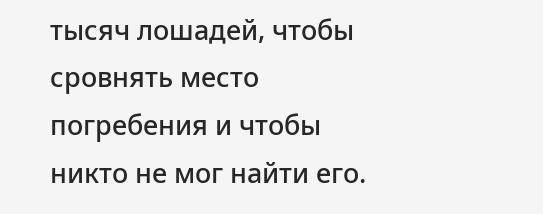тысяч лошадей, чтобы сровнять место погребения и чтобы никто не мог найти его.